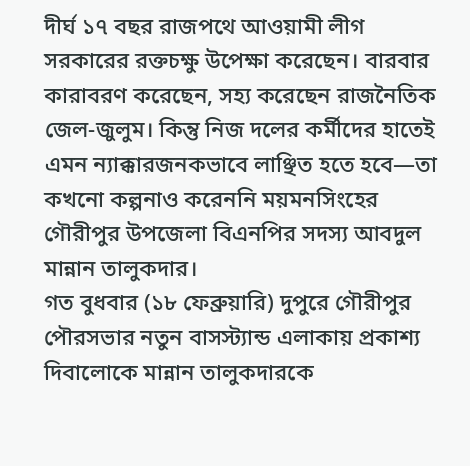দীর্ঘ ১৭ বছর রাজপথে আওয়ামী লীগ সরকারের রক্তচক্ষু উপেক্ষা করেছেন। বারবার কারাবরণ করেছেন, সহ্য করেছেন রাজনৈতিক জেল-জুলুম। কিন্তু নিজ দলের কর্মীদের হাতেই এমন ন্যাক্কারজনকভাবে লাঞ্ছিত হতে হবে—তা কখনো কল্পনাও করেননি ময়মনসিংহের গৌরীপুর উপজেলা বিএনপির সদস্য আবদুল মান্নান তালুকদার।
গত বুধবার (১৮ ফেব্রুয়ারি) দুপুরে গৌরীপুর পৌরসভার নতুন বাসস্ট্যান্ড এলাকায় প্রকাশ্য দিবালোকে মান্নান তালুকদারকে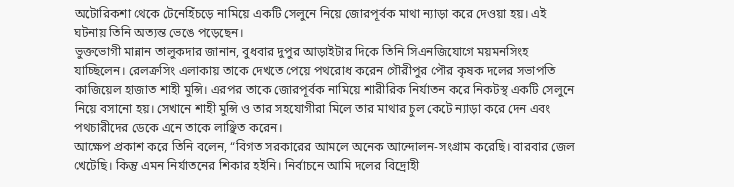অটোরিকশা থেকে টেনেহিঁচড়ে নামিয়ে একটি সেলুনে নিয়ে জোরপূর্বক মাথা ন্যাড়া করে দেওয়া হয়। এই ঘটনায় তিনি অত্যন্ত ভেঙে পড়েছেন।
ভুক্তভোগী মান্নান তালুকদার জানান, বুধবার দুপুর আড়াইটার দিকে তিনি সিএনজিযোগে ময়মনসিংহ যাচ্ছিলেন। রেলক্রসিং এলাকায় তাকে দেখতে পেয়ে পথরোধ করেন গৌরীপুর পৌর কৃষক দলের সভাপতি কাজিয়েল হাজাত শাহী মুন্সি। এরপর তাকে জোরপূর্বক নামিয়ে শারীরিক নির্যাতন করে নিকটস্থ একটি সেলুনে নিয়ে বসানো হয়। সেখানে শাহী মুন্সি ও তার সহযোগীরা মিলে তার মাথার চুল কেটে ন্যাড়া করে দেন এবং পথচারীদের ডেকে এনে তাকে লাঞ্ছিত করেন।
আক্ষেপ প্রকাশ করে তিনি বলেন, “বিগত সরকারের আমলে অনেক আন্দোলন-সংগ্রাম করেছি। বারবার জেল খেটেছি। কিন্তু এমন নির্যাতনের শিকার হইনি। নির্বাচনে আমি দলের বিদ্রোহী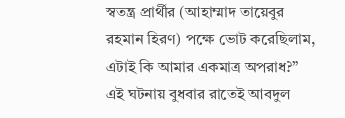স্বতন্ত্র প্রার্থীর (আহাম্মাদ তায়েবুর রহমান হিরণ) পক্ষে ভোট করেছিলাম, এটাই কি আমার একমাত্র অপরাধ?”
এই ঘটনায় বুধবার রাতেই আবদুল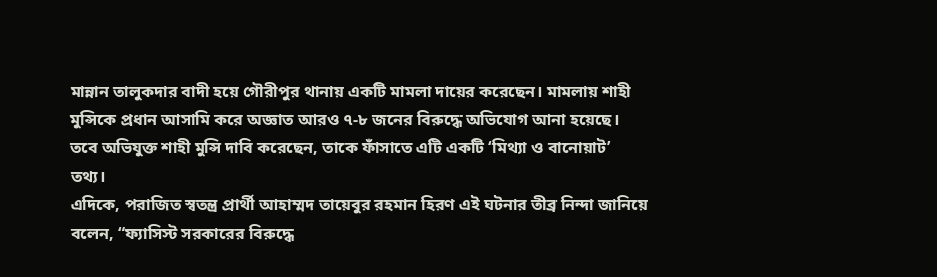মান্নান তালুকদার বাদী হয়ে গৌরীপুর থানায় একটি মামলা দায়ের করেছেন। মামলায় শাহী মুন্সিকে প্রধান আসামি করে অজ্ঞাত আরও ৭-৮ জনের বিরুদ্ধে অভিযোগ আনা হয়েছে। তবে অভিযুক্ত শাহী মুন্সি দাবি করেছেন, তাকে ফাঁসাতে এটি একটি ‘মিথ্যা ও বানোয়াট’ তথ্য।
এদিকে, পরাজিত স্বতন্ত্র প্রার্থী আহাম্মদ তায়েবুর রহমান হিরণ এই ঘটনার তীব্র নিন্দা জানিয়ে বলেন, “ফ্যাসিস্ট সরকারের বিরুদ্ধে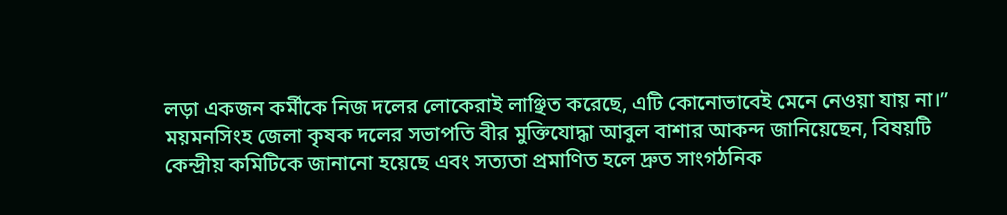লড়া একজন কর্মীকে নিজ দলের লোকেরাই লাঞ্ছিত করেছে, এটি কোনোভাবেই মেনে নেওয়া যায় না।”
ময়মনসিংহ জেলা কৃষক দলের সভাপতি বীর মুক্তিযোদ্ধা আবুল বাশার আকন্দ জানিয়েছেন, বিষয়টি কেন্দ্রীয় কমিটিকে জানানো হয়েছে এবং সত্যতা প্রমাণিত হলে দ্রুত সাংগঠনিক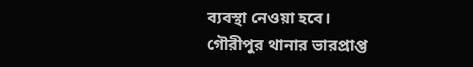ব্যবস্থা নেওয়া হবে।
গৌরীপুর থানার ভারপ্রাপ্ত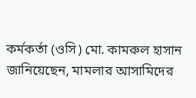কর্মকর্তা (ওসি) মো. কামরুল হাসান জানিয়েছেন, মামলার আসামিদের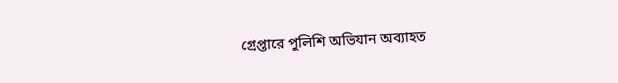গ্রেপ্তারে পুলিশি অভিযান অব্যাহত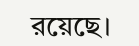রয়েছে।